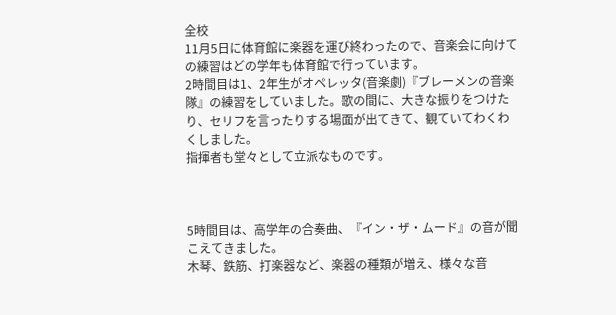全校
11月5日に体育館に楽器を運び終わったので、音楽会に向けての練習はどの学年も体育館で行っています。
2時間目は1、2年生がオペレッタ(音楽劇)『ブレーメンの音楽隊』の練習をしていました。歌の間に、大きな振りをつけたり、セリフを言ったりする場面が出てきて、観ていてわくわくしました。
指揮者も堂々として立派なものです。



5時間目は、高学年の合奏曲、『イン・ザ・ムード』の音が聞こえてきました。
木琴、鉄筋、打楽器など、楽器の種類が増え、様々な音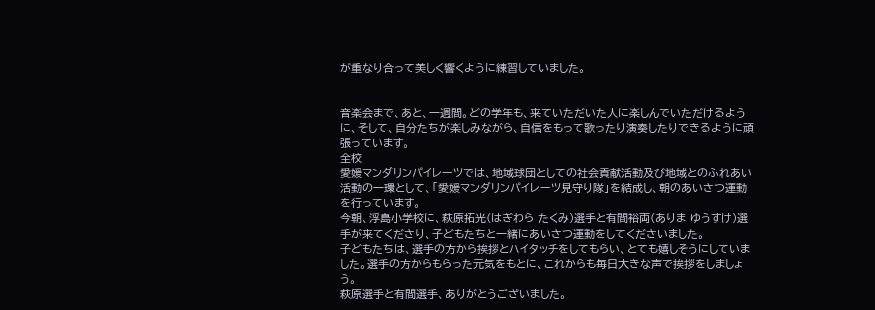が重なり合って美しく響くように練習していました。


音楽会まで、あと、一週間。どの学年も、来ていただいた人に楽しんでいただけるように、そして、自分たちが楽しみながら、自信をもって歌ったり演奏したりできるように頑張っています。
全校
愛媛マンダリンパイレーツでは、地域球団としての社会貢献活動及び地域とのふれあい活動の一環として、「愛媛マンダリンパイレーツ見守り隊」を結成し、朝のあいさつ運動を行っています。
今朝、浮島小学校に、萩原拓光(はぎわら たくみ)選手と有間裕両(ありま ゆうすけ)選手が来てくださり、子どもたちと一緒にあいさつ運動をしてくださいました。
子どもたちは、選手の方から挨拶とハイタッチをしてもらい、とても嬉しそうにしていました。選手の方からもらった元気をもとに、これからも毎日大きな声で挨拶をしましょう。
萩原選手と有間選手、ありがとうございました。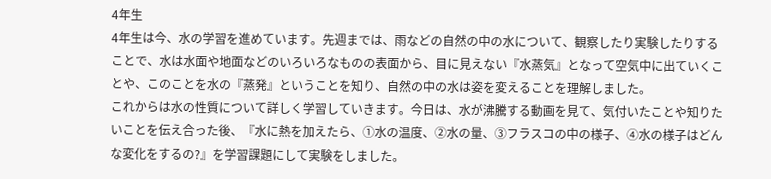4年生
4年生は今、水の学習を進めています。先週までは、雨などの自然の中の水について、観察したり実験したりすることで、水は水面や地面などのいろいろなものの表面から、目に見えない『水蒸気』となって空気中に出ていくことや、このことを水の『蒸発』ということを知り、自然の中の水は姿を変えることを理解しました。
これからは水の性質について詳しく学習していきます。今日は、水が沸騰する動画を見て、気付いたことや知りたいことを伝え合った後、『水に熱を加えたら、①水の温度、②水の量、③フラスコの中の様子、④水の様子はどんな変化をするの?』を学習課題にして実験をしました。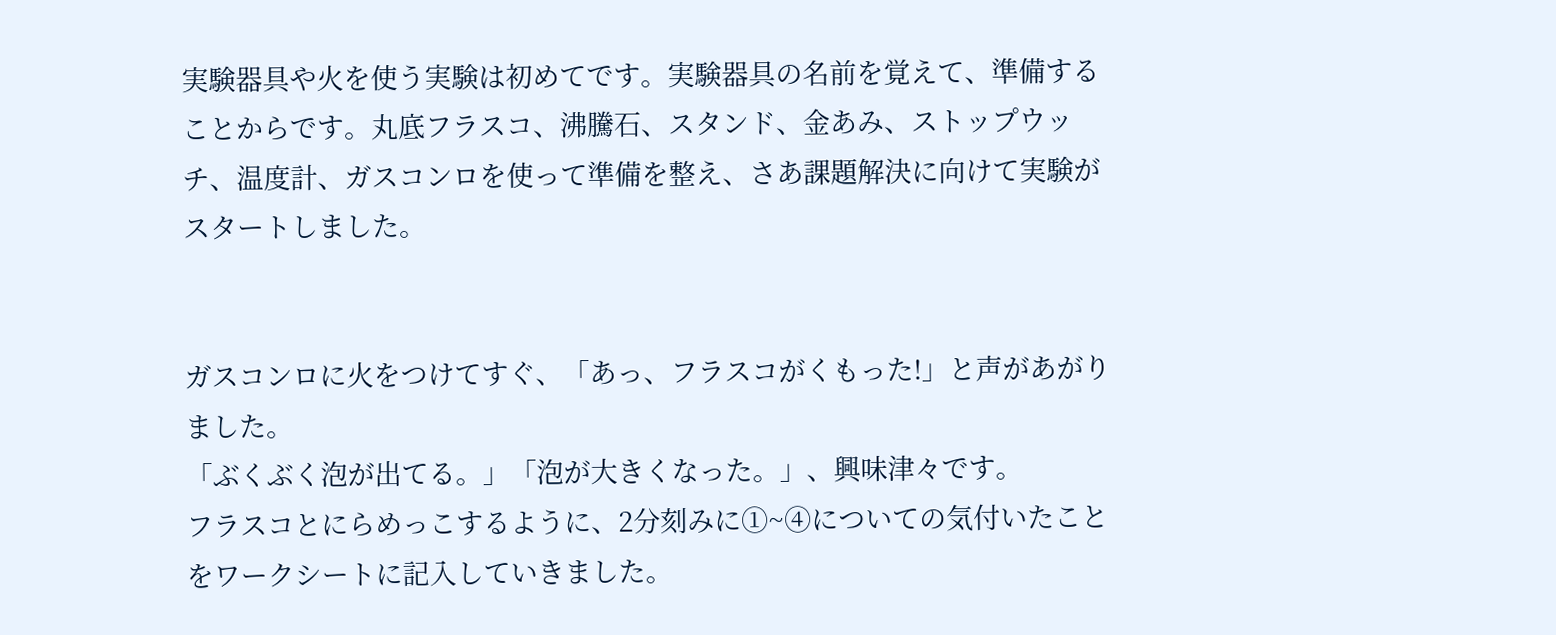実験器具や火を使う実験は初めてです。実験器具の名前を覚えて、準備することからです。丸底フラスコ、沸騰石、スタンド、金あみ、ストップウッチ、温度計、ガスコンロを使って準備を整え、さあ課題解決に向けて実験がスタートしました。


ガスコンロに火をつけてすぐ、「あっ、フラスコがくもった!」と声があがりました。
「ぶくぶく泡が出てる。」「泡が大きくなった。」、興味津々です。
フラスコとにらめっこするように、2分刻みに①~④についての気付いたことをワークシートに記入していきました。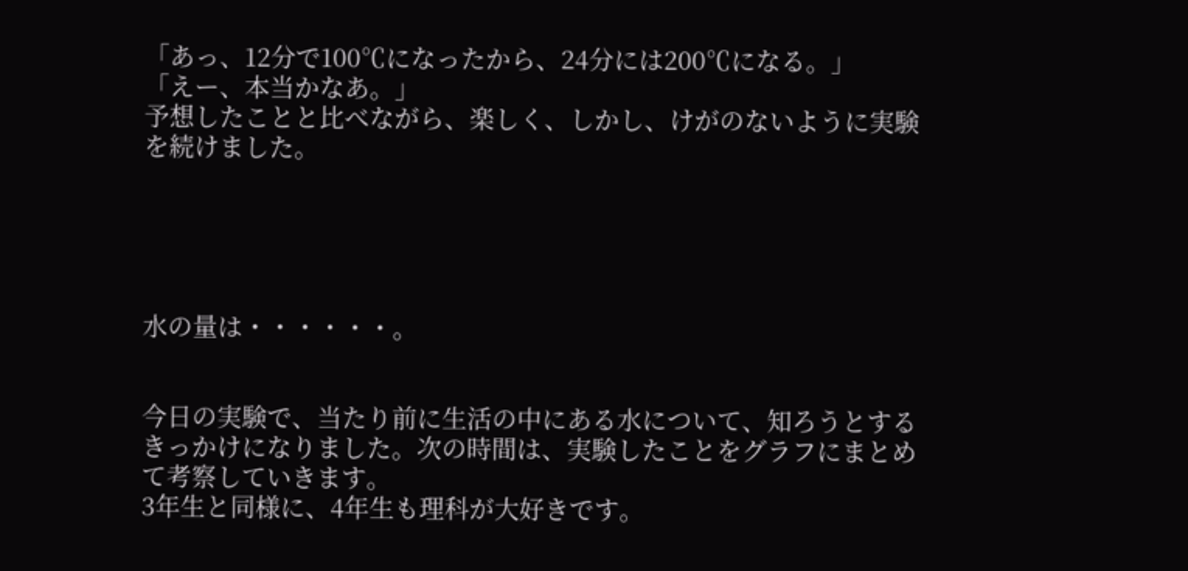「あっ、12分で100℃になったから、24分には200℃になる。」
「えー、本当かなあ。」
予想したことと比べながら、楽しく、しかし、けがのないように実験を続けました。





水の量は・・・・・・。


今日の実験で、当たり前に生活の中にある水について、知ろうとするきっかけになりました。次の時間は、実験したことをグラフにまとめて考察していきます。
3年生と同様に、4年生も理科が大好きです。